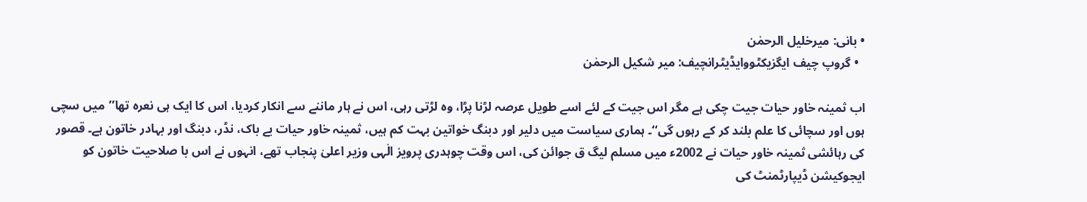• بانی: میرخلیل الرحمٰن
  • گروپ چیف ایگزیکٹووایڈیٹرانچیف: میر شکیل الرحمٰن

اب ثمینہ خاور حیات جیت چکی ہے مگر اس جیت کے لئے اسے طویل عرصہ لڑنا پڑا، وہ لڑتی رہی، اس نے ہار ماننے سے انکار کردیا، اس کا ایک ہی نعرہ تھا’’میں سچی ہوں اور سچائی کا علم بلند کر کے رہوں گی‘‘۔ ہماری سیاست میں دلیر اور دبنگ خواتین بہت کم ہیں، ثمینہ خاور حیات بے باک، نڈر، دبنگ اور بہادر خاتون ہے۔ قصور کی رہائشی ثمینہ خاور حیات نے 2002ء میں مسلم لیگ ق جوائن کی، اس وقت چوہدری پرویز الٰہی وزیر اعلیٰ پنجاب تھے، انہوں نے اس با صلاحیت خاتون کو ایجوکیشن ڈیپارٹمنٹ کی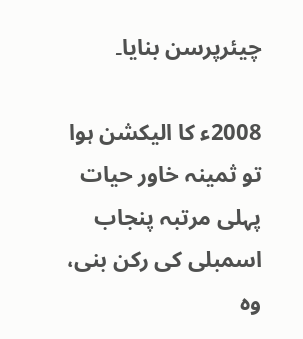چیئرپرسن بنایا۔

2008ء کا الیکشن ہوا تو ثمینہ خاور حیات پہلی مرتبہ پنجاب اسمبلی کی رکن بنی، وہ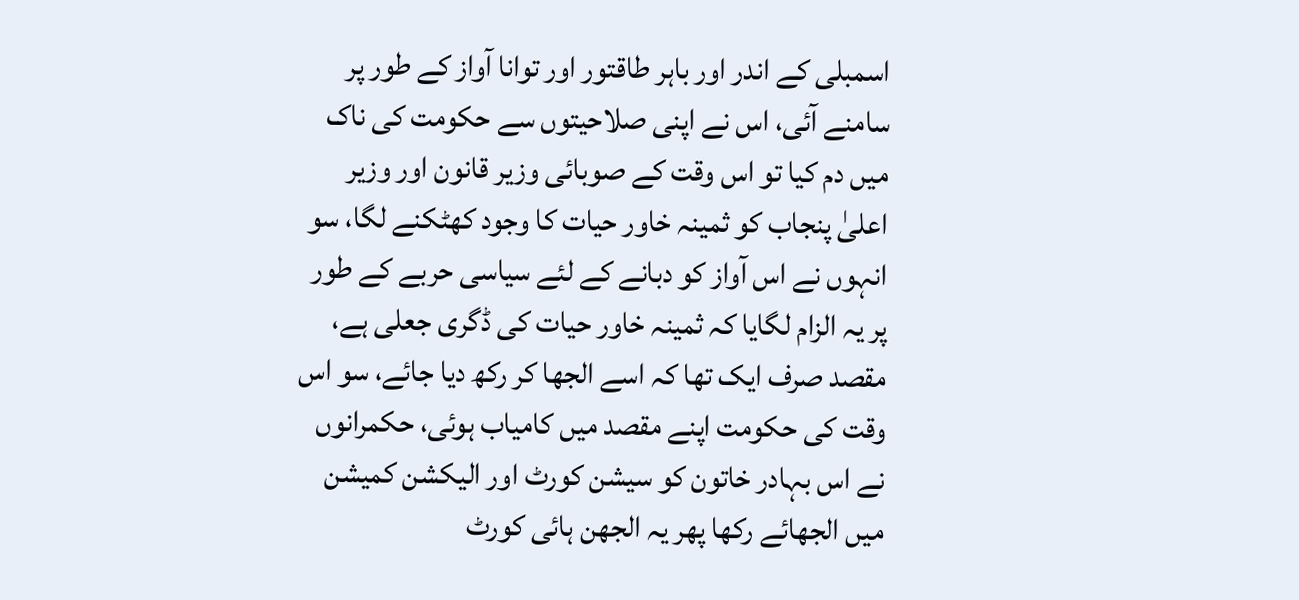اسمبلی کے اندر اور باہر طاقتور اور توانا آواز کے طور پر سامنے آئی، اس نے اپنی صلاحیتوں سے حکومت کی ناک میں دم کیا تو اس وقت کے صوبائی وزیر قانون اور وزیر اعلیٰ پنجاب کو ثمینہ خاور حیات کا وجود کھٹکنے لگا، سو انہوں نے اس آواز کو دبانے کے لئے سیاسی حربے کے طور پر یہ الزام لگایا کہ ثمینہ خاور حیات کی ڈگری جعلی ہے، مقصد صرف ایک تھا کہ اسے الجھا کر رکھ دیا جائے، سو اس وقت کی حکومت اپنے مقصد میں کامیاب ہوئی، حکمرانوں نے اس بہادر خاتون کو سیشن کورٹ اور الیکشن کمیشن میں الجھائے رکھا پھر یہ الجھن ہائی کورٹ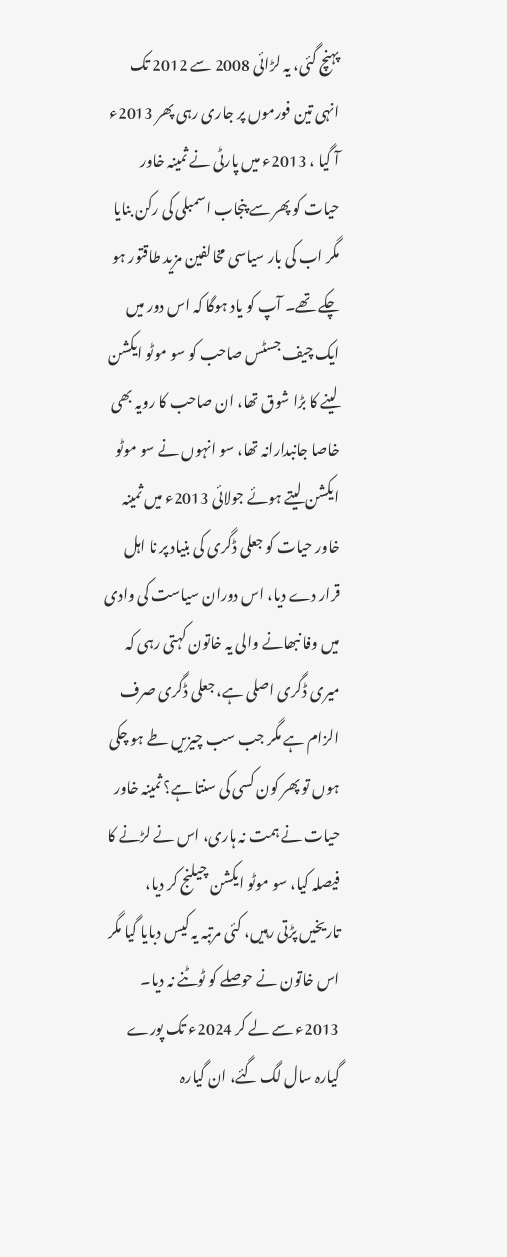پہنچ گئی، یہ لڑائی 2008 سے 2012 تک انہی تین فورموں پر جاری رہی پھر 2013ء آ گیا ، 2013ء میں پارٹی نے ثمینہ خاور حیات کو پھر سے پنجاب اسمبلی کی رکن بنایا مگر اب کی بار سیاسی مخالفین مزید طاقتور ہو چکے تھے۔ آپ کو یاد ہوگا کہ اس دور میں ایک چیف جسٹس صاحب کو سو موٹو ایکشن لینے کا بڑا شوق تھا، ان صاحب کا رویہ بھی خاصا جانبدارانہ تھا، سو انہوں نے سو موٹو ایکشن لیتے ہوئے جولائی 2013ء میں ثمینہ خاور حیات کو جعلی ڈگری کی بنیاد پر نا اہل قرار دے دیا، اس دوران سیاست کی وادی میں وفا نبھانے والی یہ خاتون کہتی رہی کہ میری ڈگری اصلی ہے، جعلی ڈگری صرف الزام ہے مگر جب سب چیزیں طے ہو چکی ہوں تو پھر کون کسی کی سنتا ہے؟ ثمینہ خاور حیات نے ہمت نہ ہاری، اس نے لڑنے کا فیصلہ کیا، سو موٹو ایکشن چیلنج کر دیا، تاریخیں پڑتی رہیں، کئی مرتبہ یہ کیس دبایا گیا مگر اس خاتون نے حوصلے کو ٹوٹنے نہ دیا۔ 2013ء سے لے کر 2024ء تک پورے گیارہ سال لگ گئے، ان گیارہ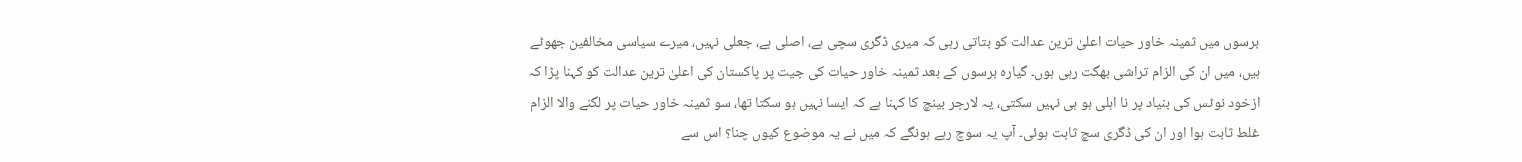برسوں میں ثمینہ خاور حیات اعلیٰ ترین عدالت کو بتاتی رہی کہ میری ڈگری سچی ہے، اصلی ہے، جعلی نہیں، میرے سیاسی مخالفین جھوٹے ہیں، میں ان کی الزام تراشی بھگت رہی ہوں۔ گیارہ برسوں کے بعد ثمینہ خاور حیات کی جیت پر پاکستان کی اعلیٰ ترین عدالت کو کہنا پڑا کہ ازخود نوٹس کی بنیاد پر نا اہلی ہو ہی نہیں سکتی، یہ لارجر بینچ کا کہنا ہے کہ ایسا نہیں ہو سکتا تھا، سو ثمینہ خاور حیات پر لگنے والا الزام غلط ثابت ہوا اور ان کی ڈگری سچ ثابت ہوئی۔ آپ یہ سوچ رہے ہونگے کہ میں نے یہ موضوع کیوں چنا؟ اس سے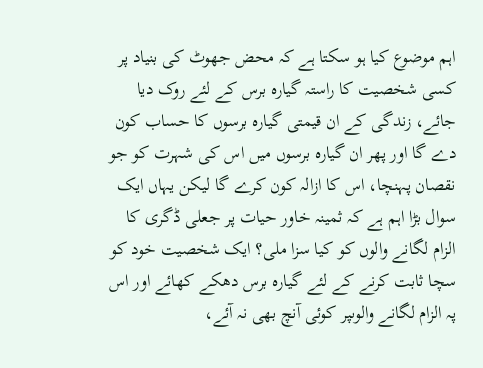اہم موضوع کیا ہو سکتا ہے کہ محض جھوٹ کی بنیاد پر کسی شخصیت کا راستہ گیارہ برس کے لئے روک دیا جائے، زندگی کے ان قیمتی گیارہ برسوں کا حساب کون دے گا اور پھر ان گیارہ برسوں میں اس کی شہرت کو جو نقصان پہنچا، اس کا ازالہ کون کرے گا لیکن یہاں ایک سوال بڑا اہم ہے کہ ثمینہ خاور حیات پر جعلی ڈگری کا الزام لگانے والوں کو کیا سزا ملی؟ ایک شخصیت خود کو سچا ثابت کرنے کے لئے گیارہ برس دھکے کھائے اور اس پہ الزام لگانے والوںپر کوئی آنچ بھی نہ آئے،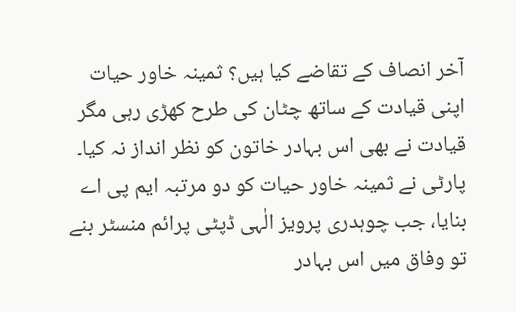آخر انصاف کے تقاضے کیا ہیں؟ ثمینہ خاور حیات اپنی قیادت کے ساتھ چٹان کی طرح کھڑی رہی مگر قیادت نے بھی اس بہادر خاتون کو نظر انداز نہ کیا۔ پارٹی نے ثمینہ خاور حیات کو دو مرتبہ ایم پی اے بنایا، جب چوہدری پرویز الٰہی ڈپٹی پرائم منسٹر بنے تو وفاق میں اس بہادر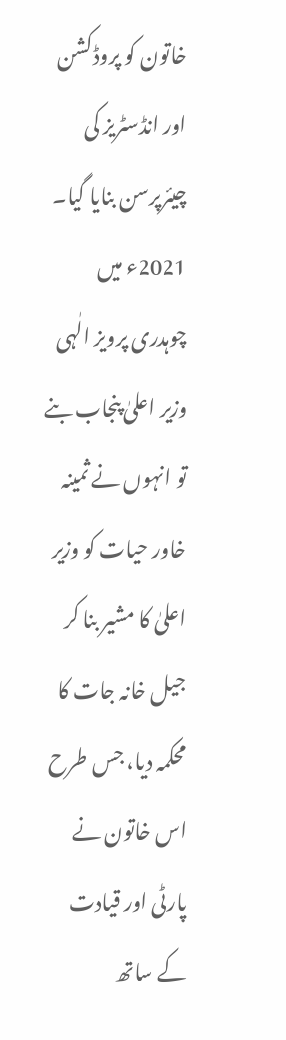خاتون کو پروڈکشن اور انڈسٹریز کی چیئرپرسن بنایا گیا۔ 2021ء میں چوہدری پرویز الٰہی وزیر اعلیٰ پنجاب بنے تو انہوں نے ثمینہ خاور حیات کو وزیر اعلیٰ کا مشیر بنا کر جیل خانہ جات کا محکمہ دیا، جس طرح اس خاتون نے پارٹی اور قیادت کے ساتھ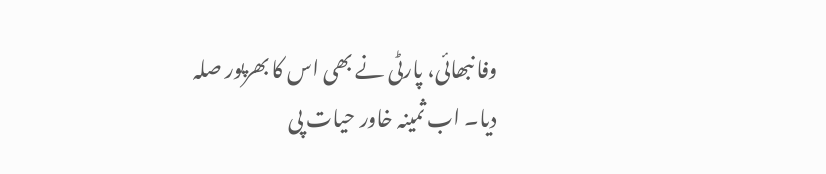وفا نبھائی، پارٹی نے بھی اس کا بھرپور صلہ دیا۔ اب ثمینہ خاور حیات پی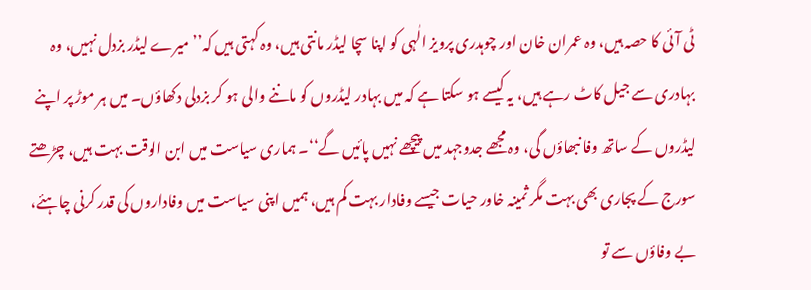ٹی آئی کا حصہ ہیں، وہ عمران خان اور چوہدری پرویز الٰہی کو اپنا سچا لیڈر مانتی ہیں، وہ کہتی ہیں کہ’’میرے لیڈر بزدل نہیں، وہ بہادری سے جیل کاٹ رہے ہیں، یہ کیسے ہو سکتا ہے کہ میں بہادر لیڈروں کو ماننے والی ہو کر بزدلی دکھاؤں۔ میں ہر موڑ پر اپنے لیڈروں کے ساتھ وفا نبھاؤں گی، وہ مجھے جدوجہد میں پیچھے نہیں پائیں گے‘‘۔ ہماری سیاست میں ابن الوقت بہت ہیں، چڑھتے سورج کے پجاری بھی بہت مگر ثمینہ خاور حیات جیسے وفادار بہت کم ہیں، ہمیں اپنی سیاست میں وفاداروں کی قدر کرنی چاہئے، بے وفاؤں سے تو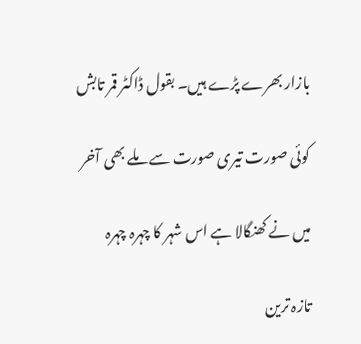بازار بھرے پڑے ہیں۔ بقول ڈاکٹر قمر تابش

کوئی صورت تیری صورت سے ملے بھی آخر

میں نے کھنگالا ہے اس شہر کا چہرہ چہرہ

تازہ ترین